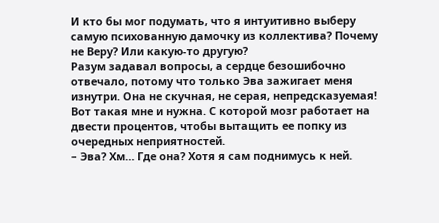И кто бы мог подумать, что я интуитивно выберу самую психованную дамочку из коллектива? Почему не Веру? Или какую-то другую?
Разум задавал вопросы, а сердце безошибочно отвечало, потому что только Эва зажигает меня изнутри. Она не скучная, не серая, непредсказуемая! Вот такая мне и нужна. С которой мозг работает на двести процентов, чтобы вытащить ее попку из очередных неприятностей.
– Эва? Хм… Где она? Хотя я сам поднимусь к ней.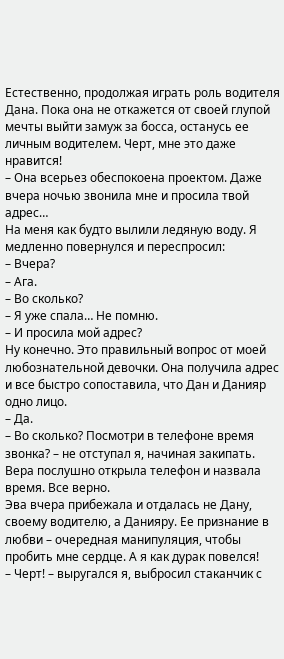Естественно, продолжая играть роль водителя Дана. Пока она не откажется от своей глупой мечты выйти замуж за босса, останусь ее личным водителем. Черт, мне это даже нравится!
– Она всерьез обеспокоена проектом. Даже вчера ночью звонила мне и просила твой адрес…
На меня как будто вылили ледяную воду. Я медленно повернулся и переспросил:
– Вчера?
– Ага.
– Во сколько?
– Я уже спала… Не помню.
– И просила мой адрес?
Ну конечно. Это правильный вопрос от моей любознательной девочки. Она получила адрес и все быстро сопоставила, что Дан и Данияр одно лицо.
– Да.
– Во сколько? Посмотри в телефоне время звонка? – не отступал я, начиная закипать.
Вера послушно открыла телефон и назвала время. Все верно.
Эва вчера прибежала и отдалась не Дану, своему водителю, а Данияру. Ее признание в любви – очередная манипуляция, чтобы пробить мне сердце. А я как дурак повелся!
– Черт! – выругался я, выбросил стаканчик с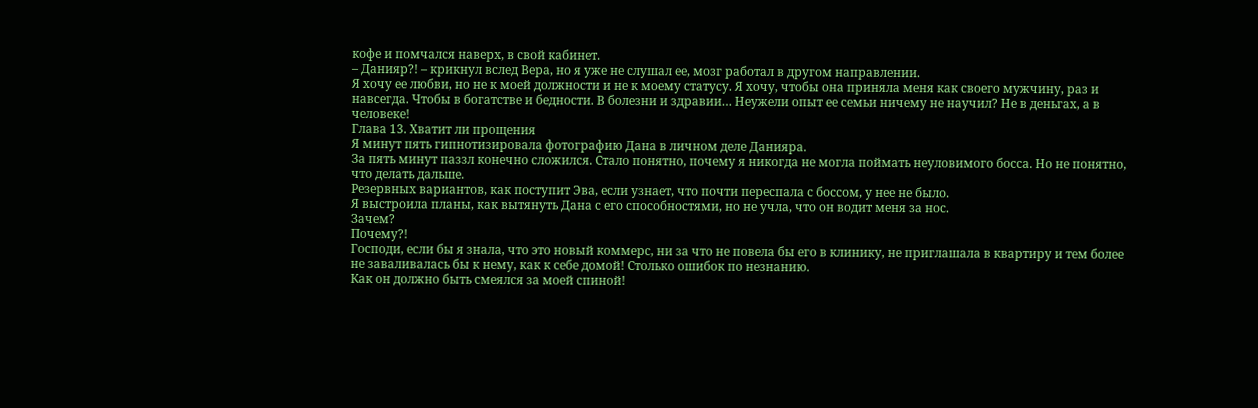кофе и помчался наверх, в свой кабинет.
– Данияр?! – крикнул вслед Вера, но я уже не слушал ее, мозг работал в другом направлении.
Я хочу ее любви, но не к моей должности и не к моему статусу. Я хочу, чтобы она приняла меня как своего мужчину, раз и навсегда. Чтобы в богатстве и бедности. В болезни и здравии… Неужели опыт ее семьи ничему не научил? Не в деньгах, а в человеке!
Глава 13. Хватит ли прощения
Я минут пять гипнотизировала фотографию Дана в личном деле Данияра.
За пять минут паззл конечно сложился. Стало понятно, почему я никогда не могла поймать неуловимого босса. Но не понятно, что делать дальше.
Резервных вариантов, как поступит Эва, если узнает, что почти переспала с боссом, у нее не было.
Я выстроила планы, как вытянуть Дана с его способностями, но не учла, что он водит меня за нос.
Зачем?
Почему?!
Господи, если бы я знала, что это новый коммерс, ни за что не повела бы его в клинику, не приглашала в квартиру и тем более не заваливалась бы к нему, как к себе домой! Столько ошибок по незнанию.
Как он должно быть смеялся за моей спиной!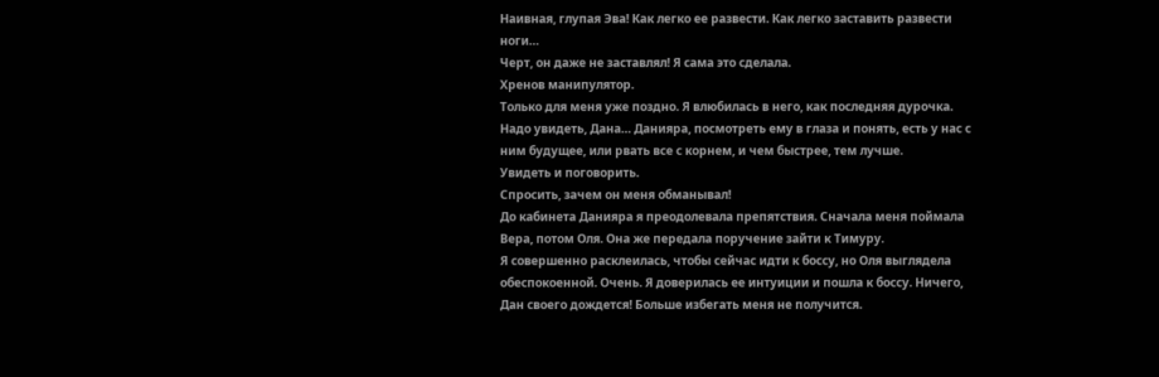Наивная, глупая Эва! Как легко ее развести. Как легко заставить развести ноги…
Черт, он даже не заставлял! Я сама это сделала.
Хренов манипулятор.
Только для меня уже поздно. Я влюбилась в него, как последняя дурочка.
Надо увидеть, Дана… Данияра, посмотреть ему в глаза и понять, есть у нас с ним будущее, или рвать все с корнем, и чем быстрее, тем лучше.
Увидеть и поговорить.
Спросить, зачем он меня обманывал!
До кабинета Данияра я преодолевала препятствия. Сначала меня поймала Вера, потом Оля. Она же передала поручение зайти к Тимуру.
Я совершенно расклеилась, чтобы сейчас идти к боссу, но Оля выглядела обеспокоенной. Очень. Я доверилась ее интуиции и пошла к боссу. Ничего, Дан своего дождется! Больше избегать меня не получится.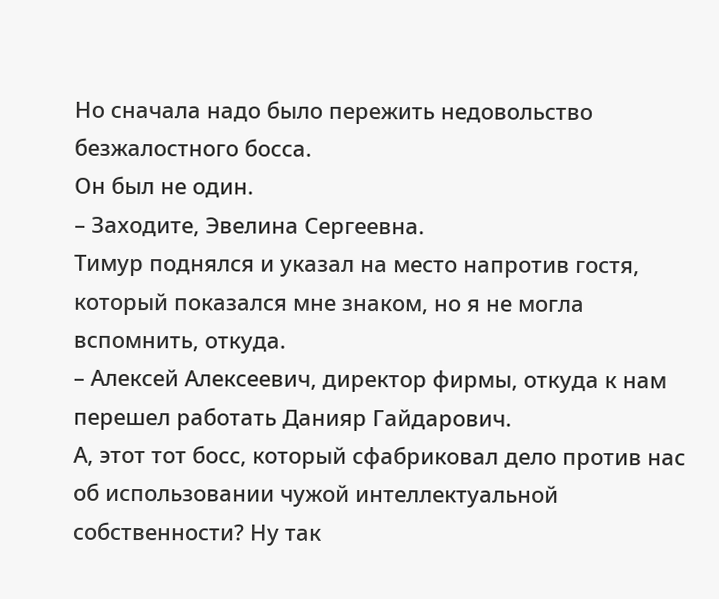Но сначала надо было пережить недовольство безжалостного босса.
Он был не один.
– Заходите, Эвелина Сергеевна.
Тимур поднялся и указал на место напротив гостя, который показался мне знаком, но я не могла вспомнить, откуда.
– Алексей Алексеевич, директор фирмы, откуда к нам перешел работать Данияр Гайдарович.
А, этот тот босс, который сфабриковал дело против нас об использовании чужой интеллектуальной собственности? Ну так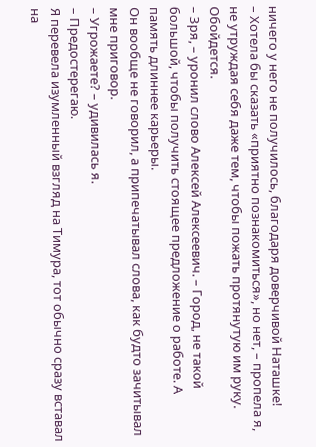ничего у него не получилось, благодаря доверчивой Наташке!
– Хотела бы сказать «приятно познакомиться», но нет, – пропела я, не утруждая себя даже тем, чтобы пожать протянутую им руку.
Обойдется.
– Зря, – уронил слово Алексей Алексеевич. – Город, не такой большой, чтобы получить стоящее предложение о работе. А память длиннее карьеры.
Он вообще не говорил, а припечатывал слова, как будто зачитывал мне приговор.
– Угрожаете? – удивилась я.
– Предостерегаю.
Я перевела изумленный взгляд на Тимура, тот обычно сразу вставал на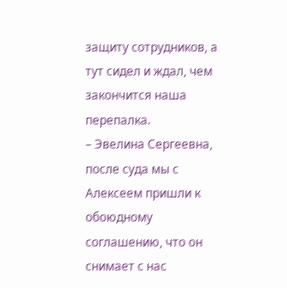защиту сотрудников, а тут сидел и ждал, чем закончится наша перепалка.
– Эвелина Сергеевна, после суда мы с Алексеем пришли к обоюдному соглашению, что он снимает с нас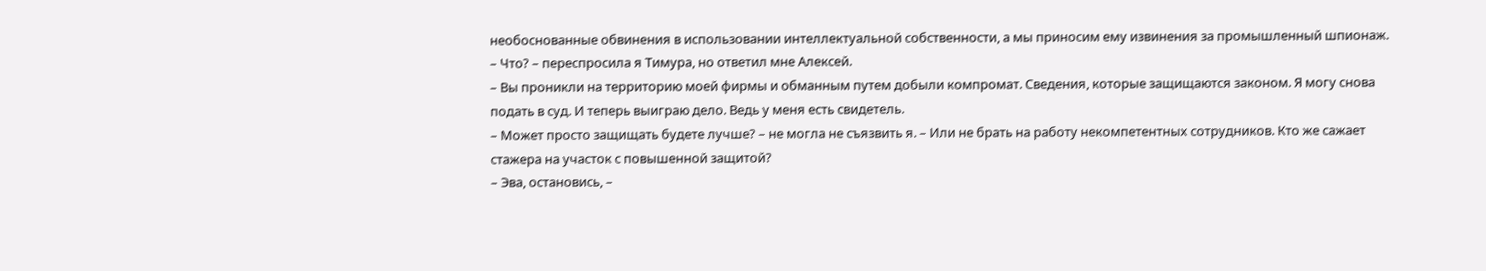необоснованные обвинения в использовании интеллектуальной собственности, а мы приносим ему извинения за промышленный шпионаж.
– Что? – переспросила я Тимура, но ответил мне Алексей.
– Вы проникли на территорию моей фирмы и обманным путем добыли компромат. Сведения, которые защищаются законом. Я могу снова подать в суд. И теперь выиграю дело. Ведь у меня есть свидетель.
– Может просто защищать будете лучше? – не могла не съязвить я. – Или не брать на работу некомпетентных сотрудников. Кто же сажает стажера на участок с повышенной защитой?
– Эва, остановись, –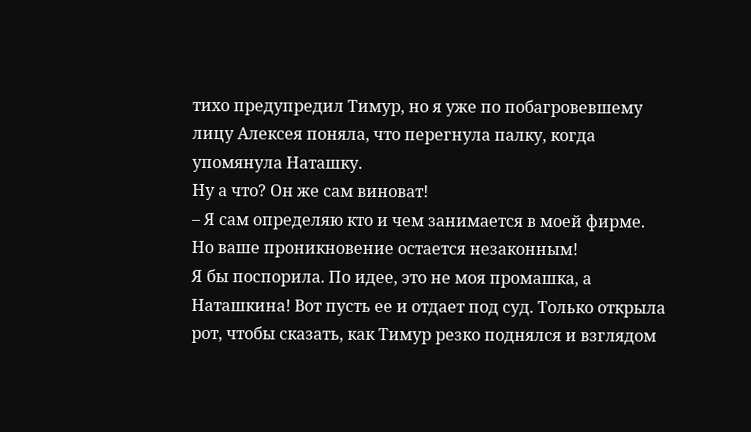тихо предупредил Тимур, но я уже по побагровевшему лицу Алексея поняла, что перегнула палку, когда упомянула Наташку.
Ну а что? Он же сам виноват!
– Я сам определяю кто и чем занимается в моей фирме. Но ваше проникновение остается незаконным!
Я бы поспорила. По идее, это не моя промашка, а Наташкина! Вот пусть ее и отдает под суд. Только открыла рот, чтобы сказать, как Тимур резко поднялся и взглядом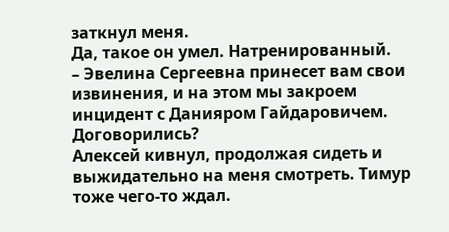заткнул меня.
Да, такое он умел. Натренированный.
– Эвелина Сергеевна принесет вам свои извинения, и на этом мы закроем инцидент с Данияром Гайдаровичем. Договорились?
Алексей кивнул, продолжая сидеть и выжидательно на меня смотреть. Тимур тоже чего-то ждал.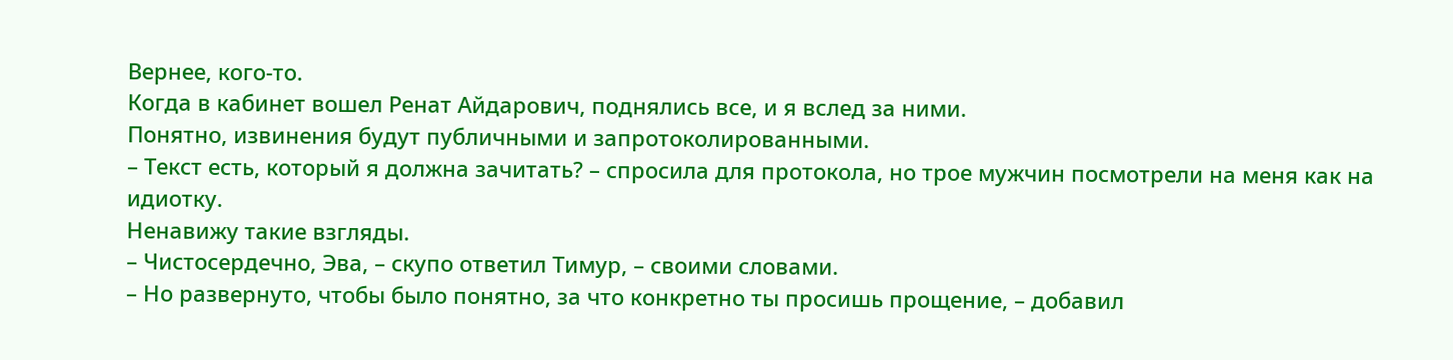Вернее, кого-то.
Когда в кабинет вошел Ренат Айдарович, поднялись все, и я вслед за ними.
Понятно, извинения будут публичными и запротоколированными.
– Текст есть, который я должна зачитать? – спросила для протокола, но трое мужчин посмотрели на меня как на идиотку.
Ненавижу такие взгляды.
– Чистосердечно, Эва, – скупо ответил Тимур, – своими словами.
– Но развернуто, чтобы было понятно, за что конкретно ты просишь прощение, – добавил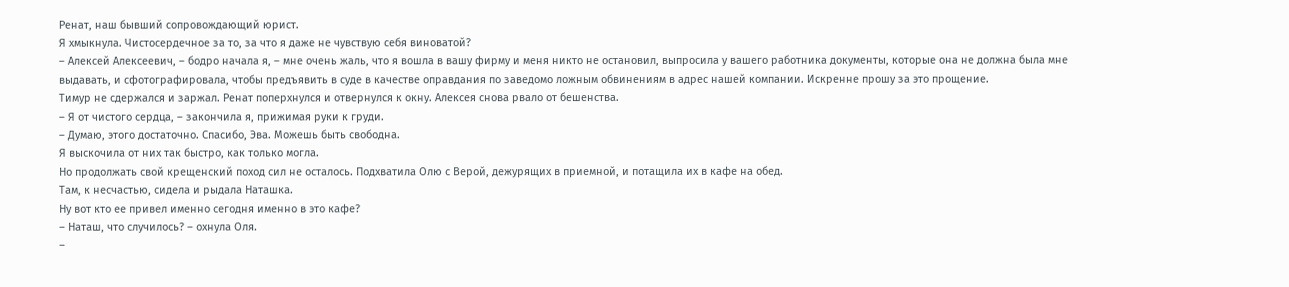Ренат, наш бывший сопровождающий юрист.
Я хмыкнула. Чистосердечное за то, за что я даже не чувствую себя виноватой?
– Алексей Алексеевич, – бодро начала я, – мне очень жаль, что я вошла в вашу фирму и меня никто не остановил, выпросила у вашего работника документы, которые она не должна была мне выдавать, и сфотографировала, чтобы предъявить в суде в качестве оправдания по заведомо ложным обвинениям в адрес нашей компании. Искренне прошу за это прощение.
Тимур не сдержался и заржал. Ренат поперхнулся и отвернулся к окну. Алексея снова рвало от бешенства.
– Я от чистого сердца, – закончила я, прижимая руки к груди.
– Думаю, этого достаточно. Спасибо, Эва. Можешь быть свободна.
Я выскочила от них так быстро, как только могла.
Но продолжать свой крещенский поход сил не осталось. Подхватила Олю с Верой, дежурящих в приемной, и потащила их в кафе на обед.
Там, к несчастью, сидела и рыдала Наташка.
Ну вот кто ее привел именно сегодня именно в это кафе?
– Наташ, что случилось? – охнула Оля.
–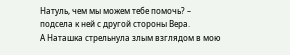Натуль, чем мы можем тебе помочь? – подсела к ней с другой стороны Вера.
А Наташка стрельнула злым взглядом в мою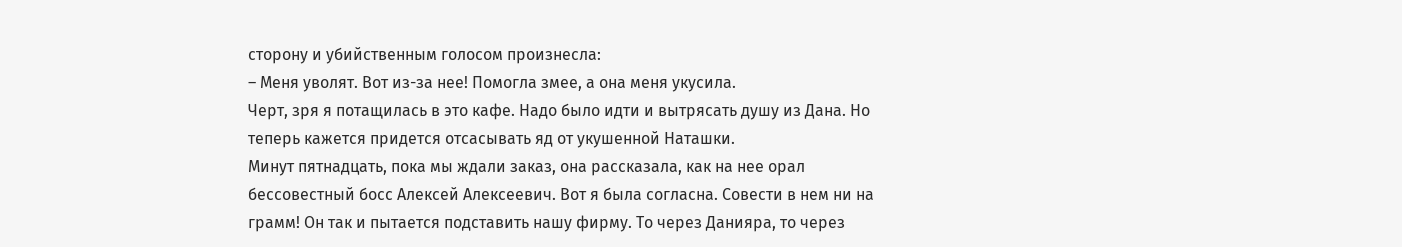сторону и убийственным голосом произнесла:
– Меня уволят. Вот из-за нее! Помогла змее, а она меня укусила.
Черт, зря я потащилась в это кафе. Надо было идти и вытрясать душу из Дана. Но теперь кажется придется отсасывать яд от укушенной Наташки.
Минут пятнадцать, пока мы ждали заказ, она рассказала, как на нее орал бессовестный босс Алексей Алексеевич. Вот я была согласна. Совести в нем ни на грамм! Он так и пытается подставить нашу фирму. То через Данияра, то через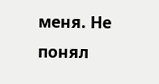меня. Не понял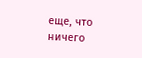еще, что ничего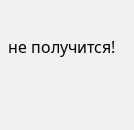не получится!